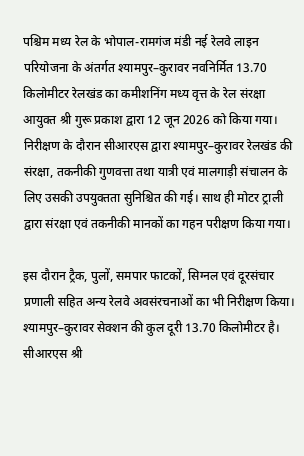पश्चिम मध्य रेल के भोपाल-रामगंज मंडी नई रेलवे लाइन परियोजना के अंतर्गत श्यामपुर–कुरावर नवनिर्मित 13.70 किलोमीटर रेलखंड का कमीशनिंग मध्य वृत्त के रेल संरक्षा आयुक्त श्री गुरू प्रकाश द्वारा 12 जून 2026 को किया गया। निरीक्षण के दौरान सीआरएस द्वारा श्यामपुर–कुरावर रेलखंड की संरक्षा, तकनीकी गुणवत्ता तथा यात्री एवं मालगाड़ी संचालन के लिए उसकी उपयुक्तता सुनिश्चित की गई। साथ ही मोटर ट्राली द्वारा संरक्षा एवं तकनीकी मानकों का गहन परीक्षण किया गया।

इस दौरान ट्रैक, पुलों, समपार फाटकों, सिग्नल एवं दूरसंचार प्रणाली सहित अन्य रेलवे अवसंरचनाओं का भी निरीक्षण किया। श्यामपुर–कुरावर सेक्शन की कुल दूरी 13.70 किलोमीटर है। सीआरएस श्री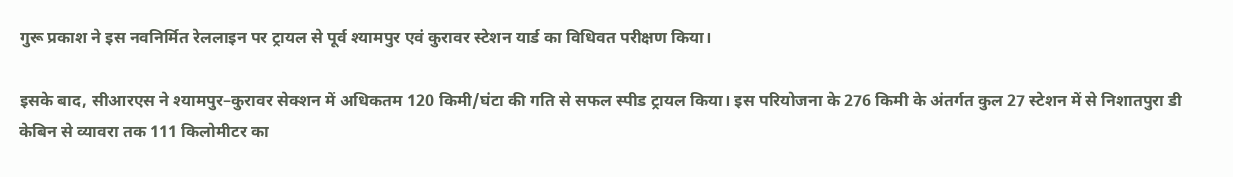गुरू प्रकाश ने इस नवनिर्मित रेललाइन पर ट्रायल से पूर्व श्यामपुर एवं कुरावर स्टेशन यार्ड का विधिवत परीक्षण किया।

इसके बाद, सीआरएस ने श्यामपुर–कुरावर सेक्शन में अधिकतम 120 किमी/घंटा की गति से सफल स्पीड ट्रायल किया। इस परियोजना के 276 किमी के अंतर्गत कुल 27 स्टेशन में से निशातपुरा डी केबिन से व्यावरा तक 111 किलोमीटर का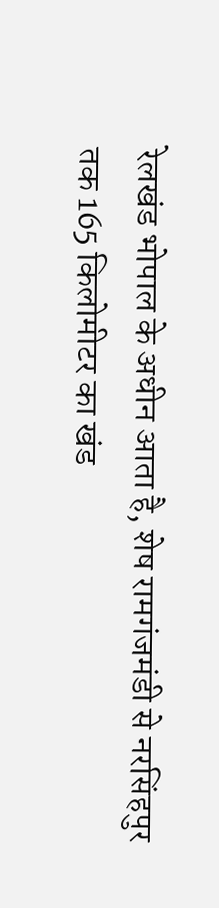रेलखंड भोपाल के अधीन आता है, शेष रामगंजमंडी से नरसिंहपुर तक 165 किलोमीटर का खंड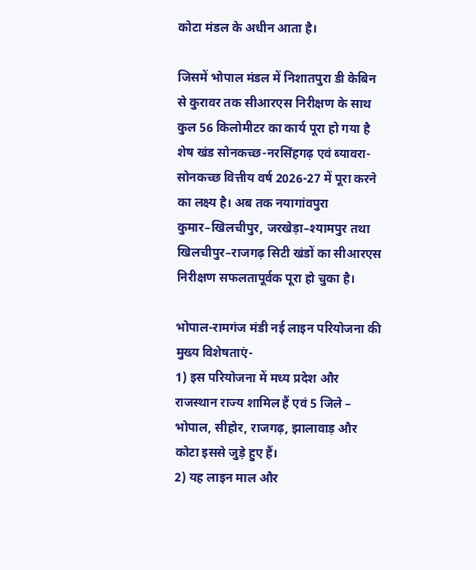कोटा मंडल के अधीन आता है।

जिसमें भोपाल मंडल में निशातपुरा डी केबिन से कुरावर तक सीआरएस निरीक्षण के साथ कुल 56 किलोमीटर का कार्य पूरा हो गया है शेष खंड सोनकच्छ-नरसिंहगढ़ एवं ब्यावरा-सोनकच्छ वित्तीय वर्ष 2026-27 में पूरा करने का लक्ष्य है। अब तक नयागांवपुरा कुमार–खिलचीपुर, जरखेड़ा–श्यामपुर तथा खिलचीपुर–राजगढ़ सिटी खंडों का सीआरएस निरीक्षण सफलतापूर्वक पूरा हो चुका है।

भोपाल-रामगंज मंडी नई लाइन परियोजना की मुख्य विशेषताएं-
1) इस परियोजना में मध्य प्रदेश और राजस्थान राज्य शामिल हैं एवं 5 जिले – भोपाल, सीहोर, राजगढ़, झालावाड़ और कोटा इससे जुड़े हुए हैं।
2) यह लाइन माल और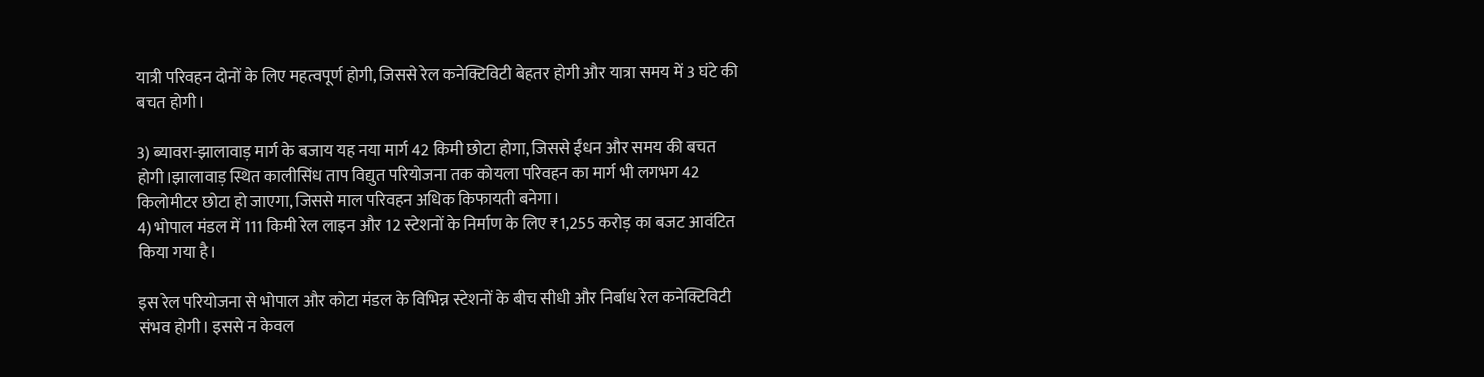यात्री परिवहन दोनों के लिए महत्वपूर्ण होगी, जिससे रेल कनेक्टिविटी बेहतर होगी और यात्रा समय में 3 घंटे की बचत होगी।

3) ब्यावरा-झालावाड़ मार्ग के बजाय यह नया मार्ग 42 किमी छोटा होगा, जिससे ईंधन और समय की बचत होगी।झालावाड़ स्थित कालीसिंध ताप विद्युत परियोजना तक कोयला परिवहन का मार्ग भी लगभग 42 किलोमीटर छोटा हो जाएगा, जिससे माल परिवहन अधिक किफायती बनेगा।
4) भोपाल मंडल में 111 किमी रेल लाइन और 12 स्टेशनों के निर्माण के लिए ₹1,255 करोड़ का बजट आवंटित किया गया है।

इस रेल परियोजना से भोपाल और कोटा मंडल के विभिन्न स्टेशनों के बीच सीधी और निर्बाध रेल कनेक्टिविटी संभव होगी। इससे न केवल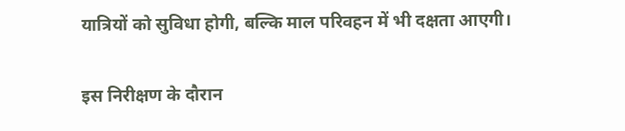यात्रियों को सुविधा होगी, बल्कि माल परिवहन में भी दक्षता आएगी।

इस निरीक्षण के दौरान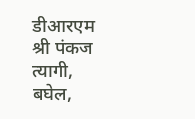डीआरएम श्री पंकज त्यागी, बघेल,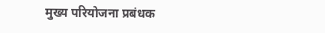मुख्य परियोजना प्रबंधक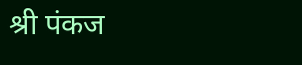श्री पंकज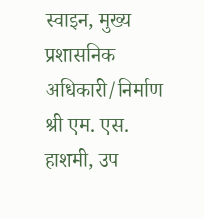स्वाइन, मुख्य प्रशासनिक अधिकारी/निर्माण श्री एम. एस. हाशमी, उप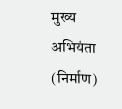मुख्य अभियंता (निर्माण)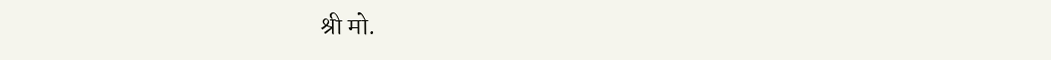श्री मो.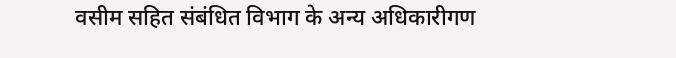वसीम सहित संबंधित विभाग के अन्य अधिकारीगण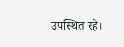उपस्थित रहे।